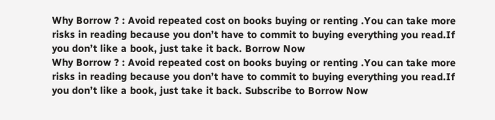Why Borrow ? : Avoid repeated cost on books buying or renting .You can take more risks in reading because you don’t have to commit to buying everything you read.If you don’t like a book, just take it back. Borrow Now
Why Borrow ? : Avoid repeated cost on books buying or renting .You can take more risks in reading because you don’t have to commit to buying everything you read.If you don’t like a book, just take it back. Subscribe to Borrow Now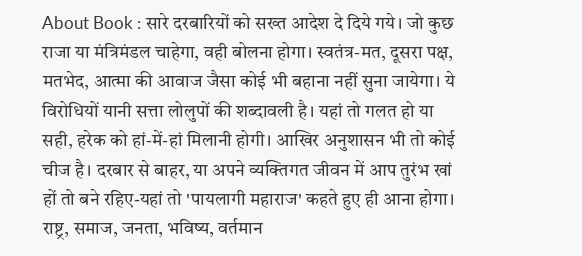About Book : सारे दरबारियों को सख्त आदेश दे दिये गये। जो कुछ राजा या मंत्रिमंडल चाहेगा, वही बोलना होगा। स्वतंत्र-मत, दूसरा पक्ष, मतभेद, आत्मा की आवाज जैसा कोई भी बहाना नहीं सुना जायेगा। ये विरोधियों यानी सत्ता लोलुपों की शब्दावली है। यहां तो गलत हो या सही, हरेक को हां-में-हां मिलानी होगी। आखिर अनुशासन भी तो कोई चीज है। दरबार से बाहर, या अपने व्यक्तिगत जीवन में आप तुरंभ खां हों तो बने रहिए-यहां तो 'पायलागी महाराज' कहते हुए ही आना होगा। राष्ट्र, समाज, जनता, भविष्य, वर्तमान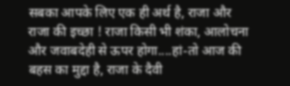सबका आपके लिए एक ही अर्थ है, राजा और राजा की इच्छा ! राजा किसी भी शंका, आलोचना और जवाबदेही से ऊपर होगा....हां-तो आज की बहस का मुद्दा है, राजा के दैवी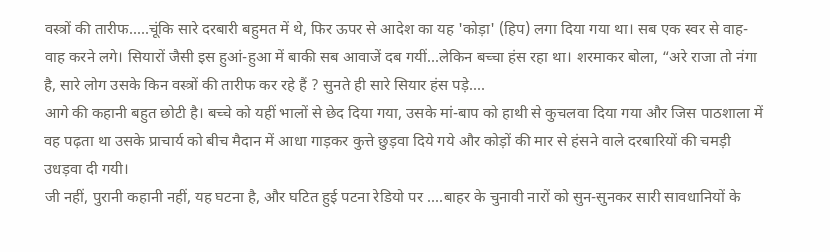वस्त्रों की तारीफ.....चूंकि सारे दरबारी बहुमत में थे, फिर ऊपर से आदेश का यह 'कोड़ा' (हिप) लगा दिया गया था। सब एक स्वर से वाह-वाह करने लगे। सियारों जैसी इस हुआं-हुआ में बाकी सब आवाजें दब गयीं...लेकिन बच्चा हंस रहा था। शरमाकर बोला, “अरे राजा तो नंगा है, सारे लोग उसके किन वस्त्रों की तारीफ कर रहे हैं ? सुनते ही सारे सियार हंस पड़े....
आगे की कहानी बहुत छोटी है। बच्चे को यहीं भालों से छेद दिया गया, उसके मां-बाप को हाथी से कुचलवा दिया गया और जिस पाठशाला में वह पढ़ता था उसके प्राचार्य को बीच मैदान में आधा गाड़कर कुत्ते छुड़वा दिये गये और कोड़ों की मार से हंसने वाले दरबारियों की चमड़ी उधड़वा दी गयी।
जी नहीं, पुरानी कहानी नहीं, यह घटना है, और घटित हुई पटना रेडियो पर ....बाहर के चुनावी नारों को सुन-सुनकर सारी सावधानियों के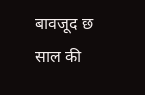बावजूद छ साल की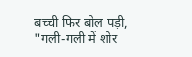बच्ची फिर बोल पड़ी, "गली-गली में शोर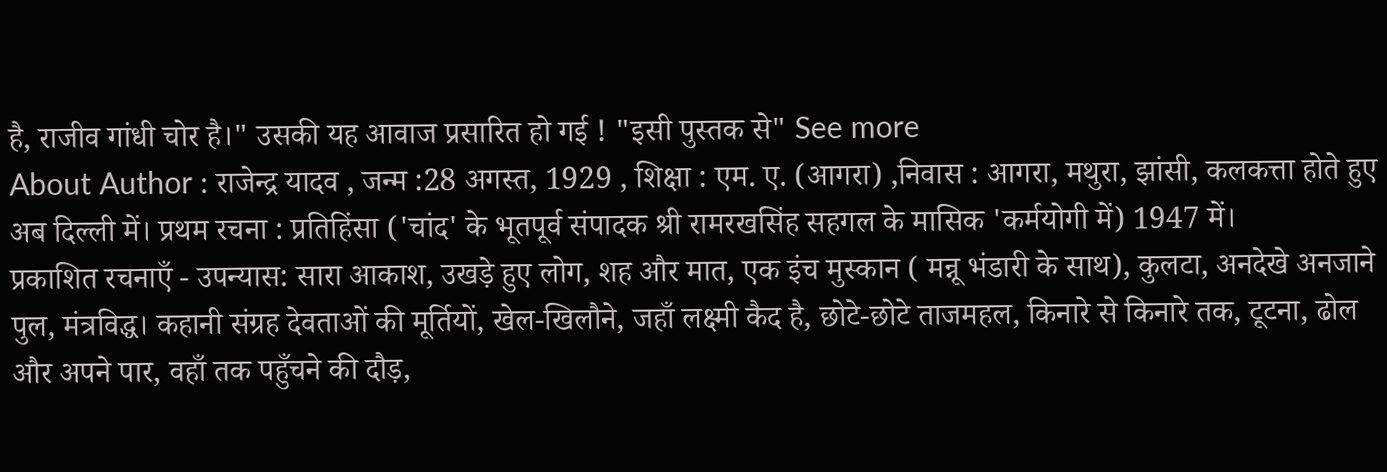है, राजीव गांधी चोर है।" उसकी यह आवाज प्रसारित हो गई ! "इसी पुस्तक से" See more
About Author : राजेन्द्र यादव , जन्म :28 अगस्त, 1929 , शिक्षा : एम. ए. (आगरा) ,निवास : आगरा, मथुरा, झांसी, कलकत्ता होते हुए अब दिल्ली में। प्रथम रचना : प्रतिहिंसा ('चांद' के भूतपूर्व संपादक श्री रामरखसिंह सहगल के मासिक 'कर्मयोगी में) 1947 में।
प्रकाशित रचनाएँ - उपन्यास: सारा आकाश, उखड़े हुए लोग, शह और मात, एक इंच मुस्कान ( मन्नू भंडारी के साथ), कुलटा, अनदेखे अनजाने पुल, मंत्रविद्ध। कहानी संग्रह देवताओं की मूर्तियों, खेल-खिलौने, जहाँ लक्ष्मी कैद है, छोटे-छोटे ताजमहल, किनारे से किनारे तक, टूटना, ढोल और अपने पार, वहाँ तक पहुँचने की दौड़,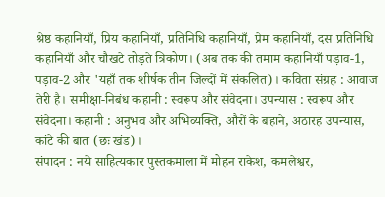श्रेष्ठ कहानियाँ, प्रिय कहानियाँ, प्रतिनिधि कहानियाँ, प्रेम कहानियाँ, दस प्रतिनिधि कहानियाँ और चौखटे तोड़ते त्रिकोण। (अब तक की तमाम कहानियाँ पड़ाव-1, पड़ाव-2 और 'यहाँ तक शीर्षक तीन जिल्दों में संकलित)। कविता संग्रह : आवाज तेरी है। समीक्षा-निबंध कहानी : स्वरूप और संवेदना। उपन्यास : स्वरूप और संवेदना। कहानी : अनुभव और अभिव्यक्ति, औरों के बहाने, अठारह उपन्यास, कांटे की बात (छः खंड)।
संपादन : नये साहित्यकार पुस्तकमाला में मोहन राकेश, कमलेश्वर,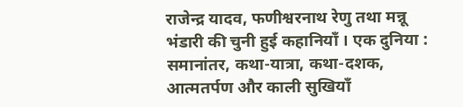राजेन्द्र यादव, फणीश्वरनाथ रेणु तथा मन्नू भंडारी की चुनी हुई कहानियाँ । एक दुनिया : समानांतर, कथा-यात्रा, कथा-दशक, आत्मतर्पण और काली सुखियाँ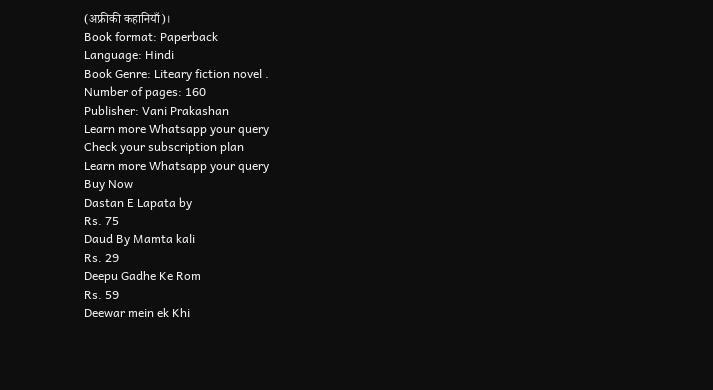(अफ्रीकी कहानियाँ)।
Book format: Paperback
Language: Hindi
Book Genre: Liteary fiction novel .
Number of pages: 160
Publisher: Vani Prakashan
Learn more Whatsapp your query
Check your subscription plan
Learn more Whatsapp your query
Buy Now
Dastan E Lapata by
Rs. 75
Daud By Mamta kali
Rs. 29
Deepu Gadhe Ke Rom
Rs. 59
Deewar mein ek Khi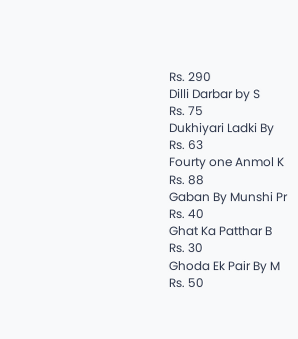Rs. 290
Dilli Darbar by S
Rs. 75
Dukhiyari Ladki By
Rs. 63
Fourty one Anmol K
Rs. 88
Gaban By Munshi Pr
Rs. 40
Ghat Ka Patthar B
Rs. 30
Ghoda Ek Pair By M
Rs. 50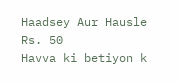Haadsey Aur Hausle
Rs. 50
Havva ki betiyon k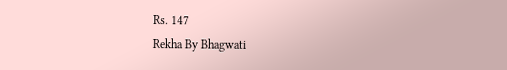Rs. 147
Rekha By Bhagwati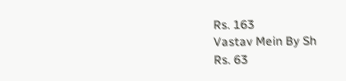Rs. 163
Vastav Mein By Sh
Rs. 63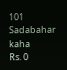101 Sadabahar kaha
Rs. 0